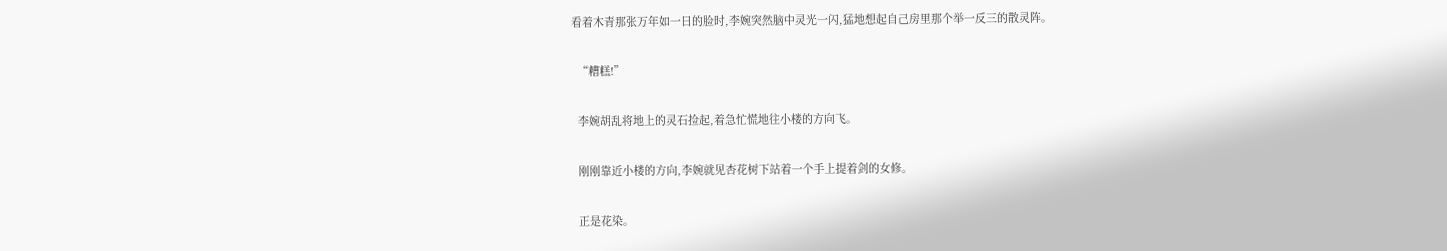看着木青那张万年如一日的脸时,李婉突然脑中灵光一闪,猛地想起自己房里那个举一反三的散灵阵。

  “糟糕!”

  李婉胡乱将地上的灵石捡起,着急忙慌地往小楼的方向飞。

  刚刚靠近小楼的方向,李婉就见杏花树下站着一个手上提着剑的女修。

  正是花染。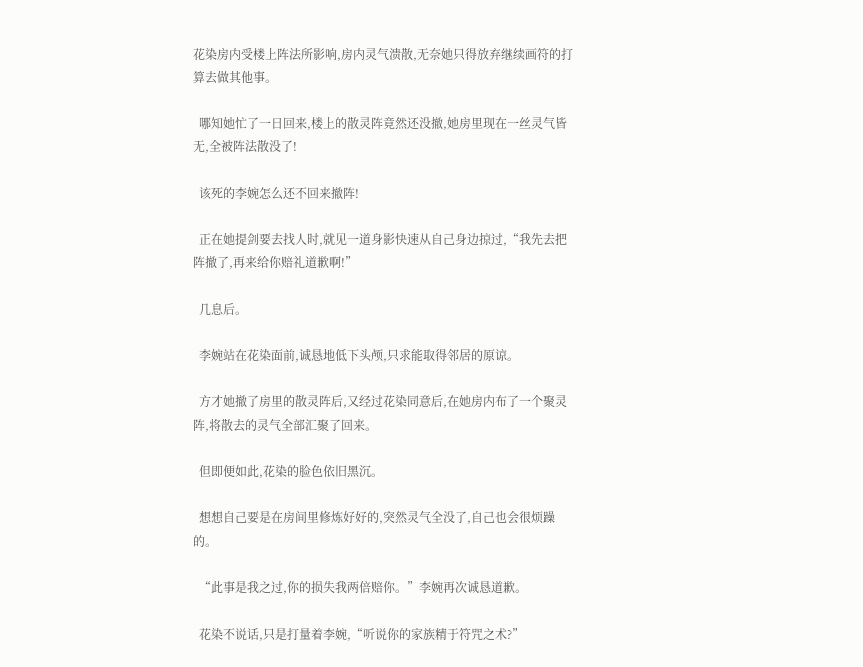花染房内受楼上阵法所影响,房内灵气溃散,无奈她只得放弃继续画符的打算去做其他事。

  哪知她忙了一日回来,楼上的散灵阵竟然还没撤,她房里现在一丝灵气皆无,全被阵法散没了!

  该死的李婉怎么还不回来撤阵!

  正在她提剑要去找人时,就见一道身影快速从自己身边掠过,“我先去把阵撤了,再来给你赔礼道歉啊!”

  几息后。

  李婉站在花染面前,诚恳地低下头颅,只求能取得邻居的原谅。

  方才她撤了房里的散灵阵后,又经过花染同意后,在她房内布了一个聚灵阵,将散去的灵气全部汇聚了回来。

  但即便如此,花染的脸色依旧黑沉。

  想想自己要是在房间里修炼好好的,突然灵气全没了,自己也会很烦躁的。

  “此事是我之过,你的损失我两倍赔你。”李婉再次诚恳道歉。

  花染不说话,只是打量着李婉,“听说你的家族精于符咒之术?”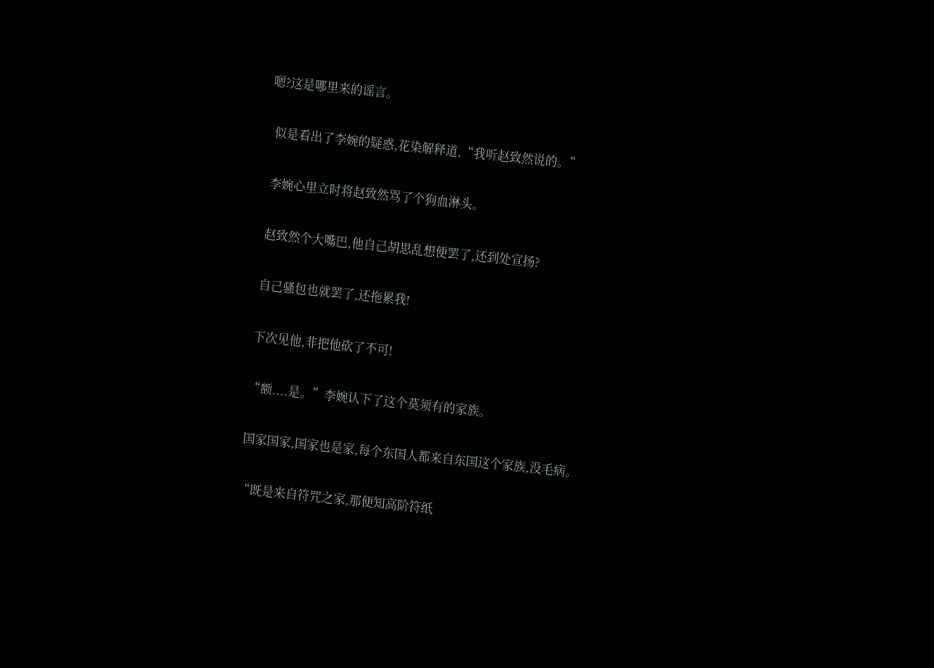嗯?这是哪里来的谣言。

  似是看出了李婉的疑惑,花染解释道,“我听赵致然说的。”

  李婉心里立时将赵致然骂了个狗血淋头。

  赵致然个大嘴巴,他自己胡思乱想便罢了,还到处宣扬?

  自己骚包也就罢了,还拖累我!

  下次见他,非把他砍了不可!

  “额....是。”李婉认下了这个莫须有的家族。

  国家国家,国家也是家,每个东国人都来自东国这个家族,没毛病。

  “既是来自符咒之家,那便知高阶符纸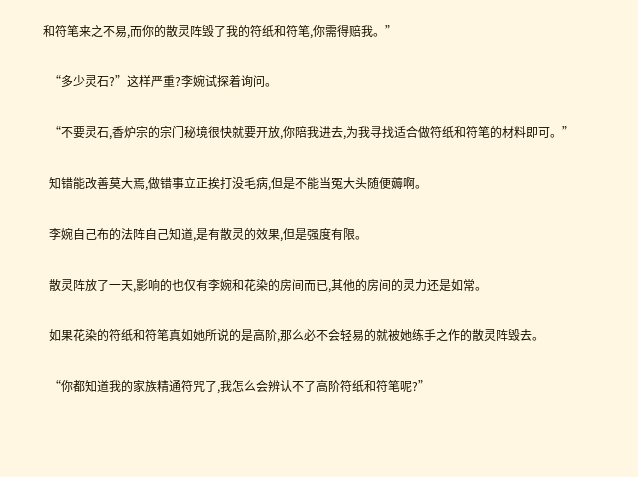和符笔来之不易,而你的散灵阵毁了我的符纸和符笔,你需得赔我。”

  “多少灵石?”这样严重?李婉试探着询问。

  “不要灵石,香炉宗的宗门秘境很快就要开放,你陪我进去,为我寻找适合做符纸和符笔的材料即可。”

  知错能改善莫大焉,做错事立正挨打没毛病,但是不能当冤大头随便薅啊。

  李婉自己布的法阵自己知道,是有散灵的效果,但是强度有限。

  散灵阵放了一天,影响的也仅有李婉和花染的房间而已,其他的房间的灵力还是如常。

  如果花染的符纸和符笔真如她所说的是高阶,那么必不会轻易的就被她练手之作的散灵阵毁去。

  “你都知道我的家族精通符咒了,我怎么会辨认不了高阶符纸和符笔呢?”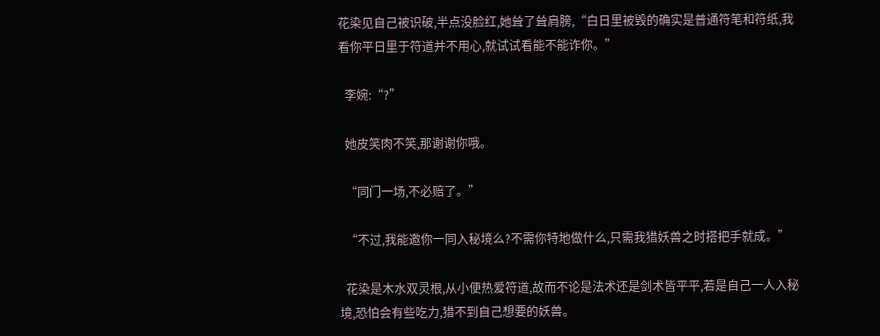花染见自己被识破,半点没脸红,她耸了耸肩膀,“白日里被毁的确实是普通符笔和符纸,我看你平日里于符道并不用心,就试试看能不能诈你。”

  李婉:“?”

  她皮笑肉不笑,那谢谢你哦。

  “同门一场,不必赔了。”

  “不过,我能邀你一同入秘境么?不需你特地做什么,只需我猎妖兽之时搭把手就成。”

  花染是木水双灵根,从小便热爱符道,故而不论是法术还是剑术皆平平,若是自己一人入秘境,恐怕会有些吃力,猎不到自己想要的妖兽。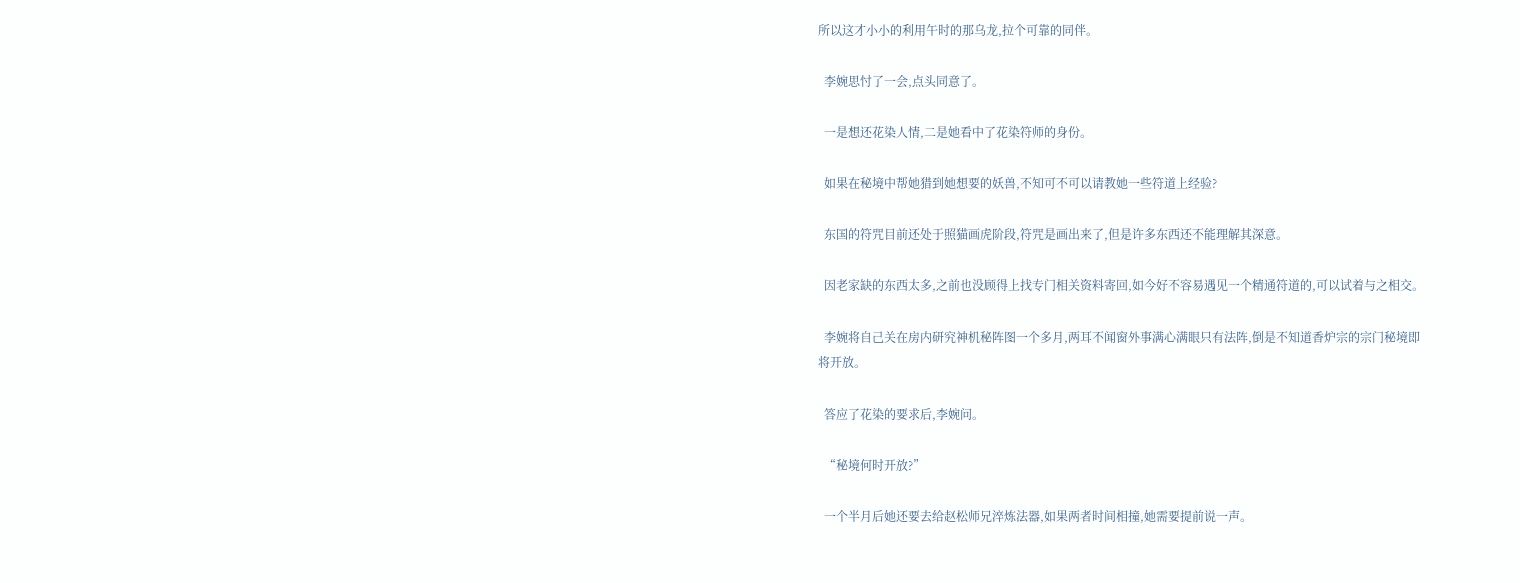所以这才小小的利用午时的那乌龙,拉个可靠的同伴。

  李婉思忖了一会,点头同意了。

  一是想还花染人情,二是她看中了花染符师的身份。

  如果在秘境中帮她猎到她想要的妖兽,不知可不可以请教她一些符道上经验?

  东国的符咒目前还处于照猫画虎阶段,符咒是画出来了,但是许多东西还不能理解其深意。

  因老家缺的东西太多,之前也没顾得上找专门相关资料寄回,如今好不容易遇见一个精通符道的,可以试着与之相交。

  李婉将自己关在房内研究神机秘阵图一个多月,两耳不闻窗外事满心满眼只有法阵,倒是不知道香炉宗的宗门秘境即将开放。

  答应了花染的要求后,李婉问。

  “秘境何时开放?”

  一个半月后她还要去给赵松师兄淬炼法器,如果两者时间相撞,她需要提前说一声。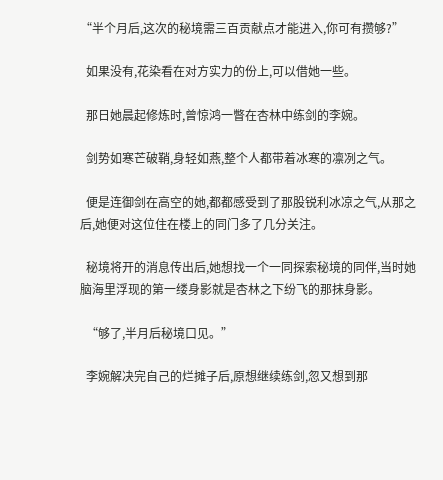“半个月后,这次的秘境需三百贡献点才能进入,你可有攒够?”

  如果没有,花染看在对方实力的份上,可以借她一些。

  那日她晨起修炼时,曾惊鸿一瞥在杏林中练剑的李婉。

  剑势如寒芒破鞘,身轻如燕,整个人都带着冰寒的凛冽之气。

  便是连御剑在高空的她,都都感受到了那股锐利冰凉之气,从那之后,她便对这位住在楼上的同门多了几分关注。

  秘境将开的消息传出后,她想找一个一同探索秘境的同伴,当时她脑海里浮现的第一缕身影就是杏林之下纷飞的那抹身影。

  “够了,半月后秘境口见。”

  李婉解决完自己的烂摊子后,原想继续练剑,忽又想到那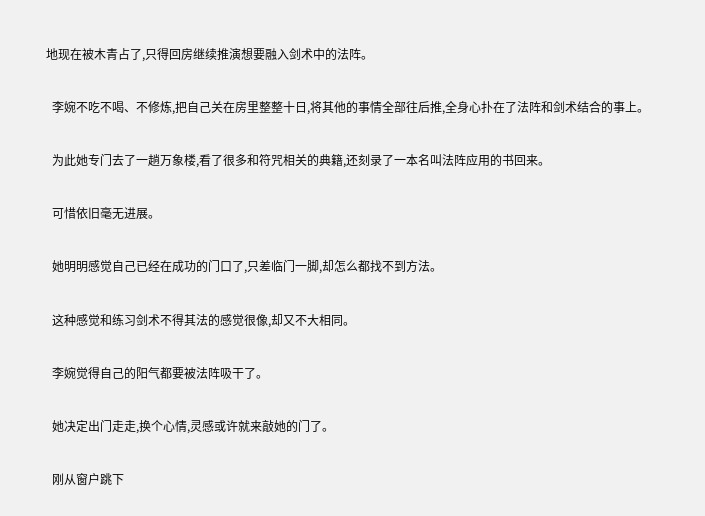地现在被木青占了,只得回房继续推演想要融入剑术中的法阵。

  李婉不吃不喝、不修炼,把自己关在房里整整十日,将其他的事情全部往后推,全身心扑在了法阵和剑术结合的事上。

  为此她专门去了一趟万象楼,看了很多和符咒相关的典籍,还刻录了一本名叫法阵应用的书回来。

  可惜依旧毫无进展。

  她明明感觉自己已经在成功的门口了,只差临门一脚,却怎么都找不到方法。

  这种感觉和练习剑术不得其法的感觉很像,却又不大相同。

  李婉觉得自己的阳气都要被法阵吸干了。

  她决定出门走走,换个心情,灵感或许就来敲她的门了。

  刚从窗户跳下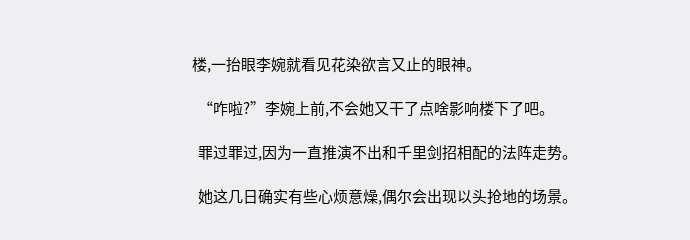楼,一抬眼李婉就看见花染欲言又止的眼神。

  “咋啦?”李婉上前,不会她又干了点啥影响楼下了吧。

  罪过罪过,因为一直推演不出和千里剑招相配的法阵走势。

  她这几日确实有些心烦意燥,偶尔会出现以头抢地的场景。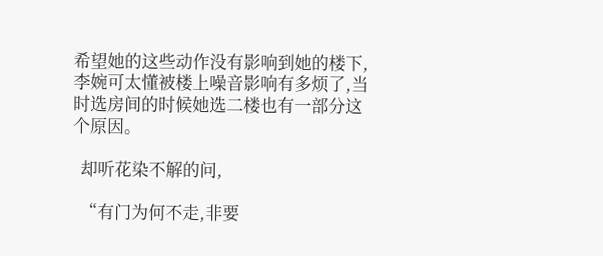希望她的这些动作没有影响到她的楼下,李婉可太懂被楼上噪音影响有多烦了,当时选房间的时候她选二楼也有一部分这个原因。

  却听花染不解的问,

  “有门为何不走,非要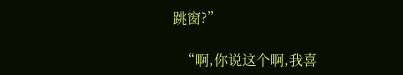跳窗?”

  “啊,你说这个啊,我喜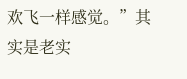欢飞一样感觉。”其实是老实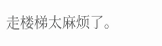走楼梯太麻烦了。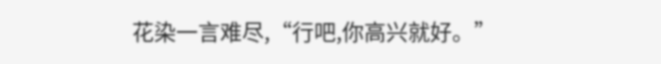花染一言难尽,“行吧,你高兴就好。”